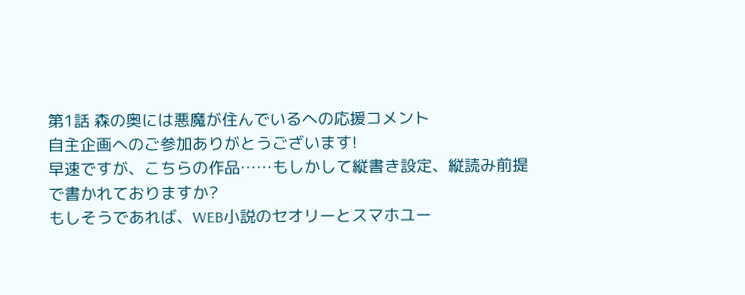第1話 森の奥には悪魔が住んでいるへの応援コメント
自主企画へのご参加ありがとうございます!
早速ですが、こちらの作品……もしかして縦書き設定、縦読み前提で書かれておりますか?
もしそうであれば、WEB小説のセオリーとスマホユー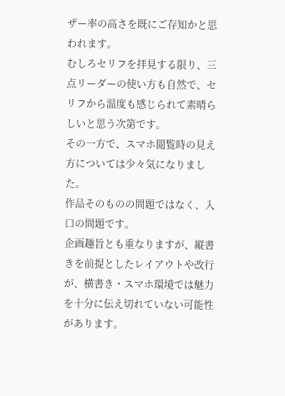ザー率の高さを既にご存知かと思われます。
むしろセリフを拝見する限り、三点リーダーの使い方も自然で、セリフから温度も感じられて素晴らしいと思う次第です。
その一方で、スマホ閲覧時の見え方については少々気になりました。
作品そのものの問題ではなく、入口の問題です。
企画趣旨とも重なりますが、縦書きを前提としたレイアウトや改行が、横書き・スマホ環境では魅力を十分に伝え切れていない可能性があります。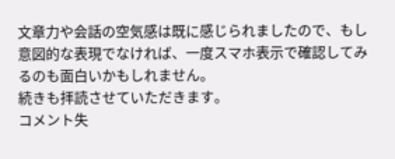文章力や会話の空気感は既に感じられましたので、もし意図的な表現でなければ、一度スマホ表示で確認してみるのも面白いかもしれません。
続きも拝読させていただきます。
コメント失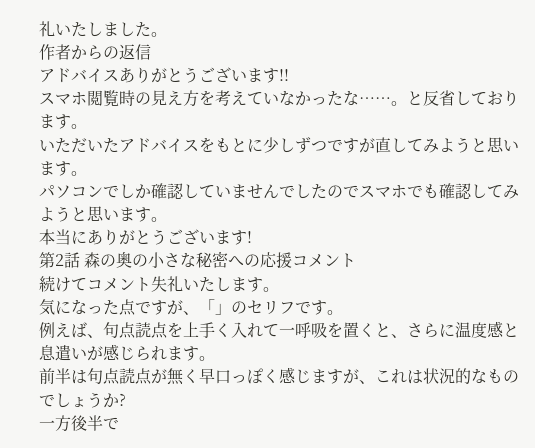礼いたしました。
作者からの返信
アドバイスありがとうございます!!
スマホ閲覧時の見え方を考えていなかったな……。と反省しております。
いただいたアドバイスをもとに少しずつですが直してみようと思います。
パソコンでしか確認していませんでしたのでスマホでも確認してみようと思います。
本当にありがとうございます!
第2話 森の奥の小さな秘密への応援コメント
続けてコメント失礼いたします。
気になった点ですが、「」のセリフです。
例えば、句点読点を上手く入れて一呼吸を置くと、さらに温度感と息遣いが感じられます。
前半は句点読点が無く早口っぽく感じますが、これは状況的なものでしょうか?
一方後半で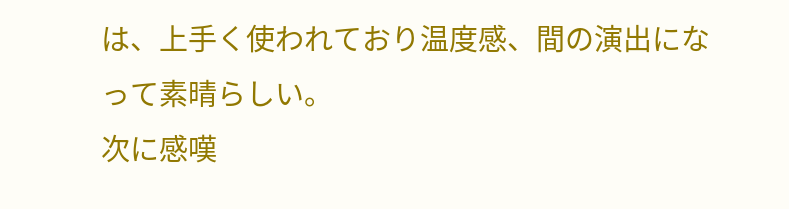は、上手く使われており温度感、間の演出になって素晴らしい。
次に感嘆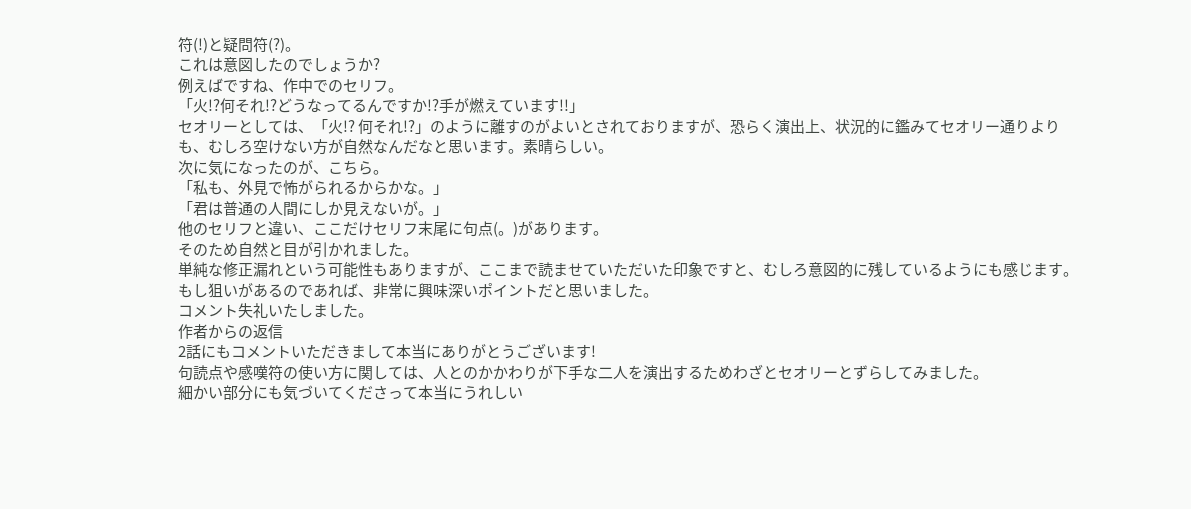符(!)と疑問符(?)。
これは意図したのでしょうか?
例えばですね、作中でのセリフ。
「火!?何それ!?どうなってるんですか!?手が燃えています!!」
セオリーとしては、「火!? 何それ!?」のように離すのがよいとされておりますが、恐らく演出上、状況的に鑑みてセオリー通りよりも、むしろ空けない方が自然なんだなと思います。素晴らしい。
次に気になったのが、こちら。
「私も、外見で怖がられるからかな。」
「君は普通の人間にしか見えないが。」
他のセリフと違い、ここだけセリフ末尾に句点(。)があります。
そのため自然と目が引かれました。
単純な修正漏れという可能性もありますが、ここまで読ませていただいた印象ですと、むしろ意図的に残しているようにも感じます。
もし狙いがあるのであれば、非常に興味深いポイントだと思いました。
コメント失礼いたしました。
作者からの返信
2話にもコメントいただきまして本当にありがとうございます!
句読点や感嘆符の使い方に関しては、人とのかかわりが下手な二人を演出するためわざとセオリーとずらしてみました。
細かい部分にも気づいてくださって本当にうれしい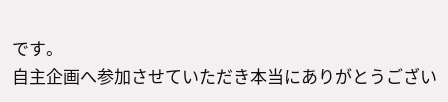です。
自主企画へ参加させていただき本当にありがとうござい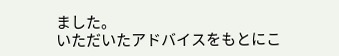ました。
いただいたアドバイスをもとにこ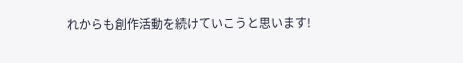れからも創作活動を続けていこうと思います!